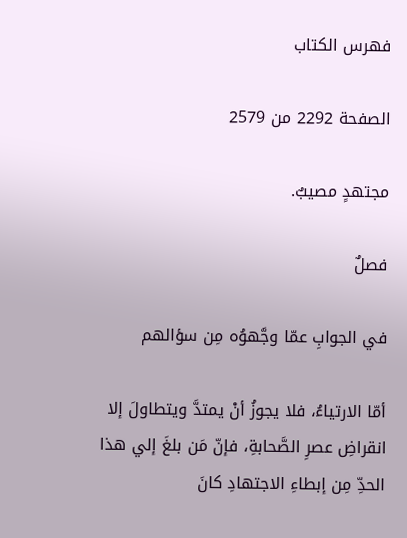فهرس الكتاب

الصفحة 2292 من 2579

مجتهدٍ مصيبٌ.

فصلٌ

في الجوابِ عمّا وجَّهوُه مِن سؤالهم

أمّا الارتياءُ، فلا يجوزُ أنْ يمتدَّ ويتطاولَ إلا انقراضِ عصرِ الصَّحابةِ، فإنّ مَن بلغَ إلي هذا الحدِّ مِن إبطاءِ الاجتهادِ كانَ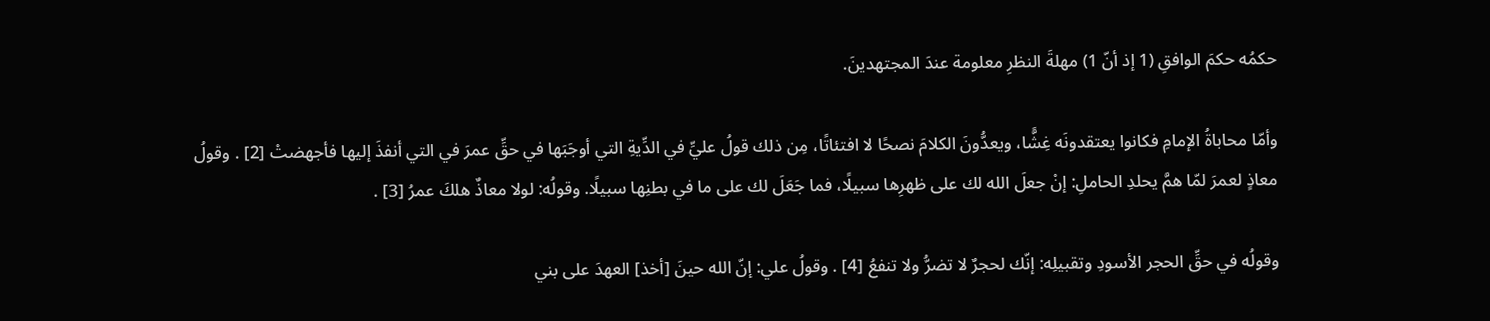حكمُه حكمَ الوافقِ (1 إذ أنّ 1) مهلةَ النظرِ معلومة عندَ المجتهدينَ.

وأمّا محاباةُ الإمامِ فكانوا يعتقدونَه غِشًّا، ويعدُّونَ الكلامَ نصحًا لا افتئاتًا، مِن ذلك قولُ عليِّ في الدِّيةِ التي أوجَبَها في حقِّ عمرَ في التي أنفذَ إليها فأجهضتْ [2] . وقولُ معاذٍ لعمرَ لمّا همَّ يحلدِ الحاملِ: إنْ جعلَ الله لك على ظهرِها سبيلًا، فما جَعَلَ لك على ما في بطنِها سبيلًا. وقولُه: لولا معاذٌ هلكَ عمرُ [3] .

وقولُه في حقِّ الحجر الأسودِ وتقبيلِه: إنّك لحجرٌ لا تضرُّ ولا تنفعُ [4] . وقولُ علي: إنّ الله حينَ [أخذ] العهدَ على بني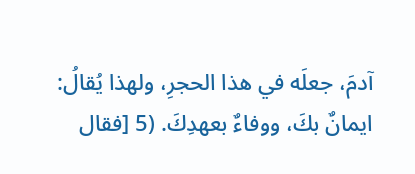آدمَ، جعلَه في هذا الحجرِ، ولهذا يُقالُ: ايمانٌ بكَ، ووفاءٌ بعهدِكَ. (5 [فقال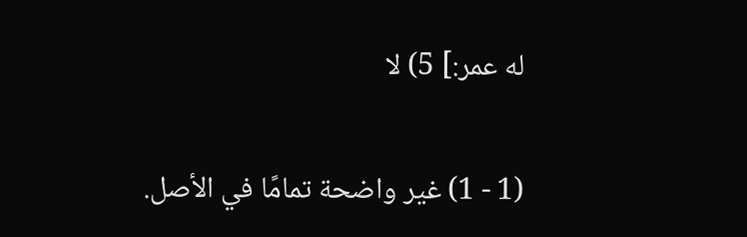له عمر:] 5) لا

(1 - 1) غير واضحة تمامًا في الأصل.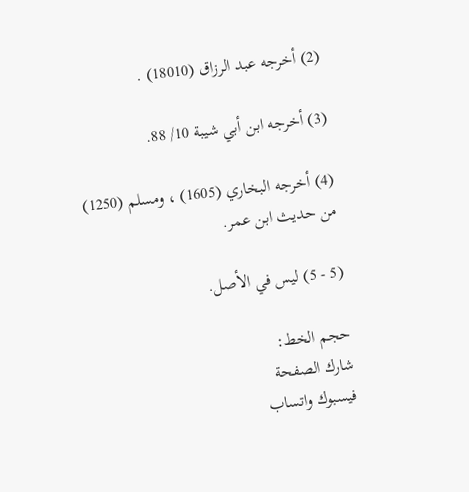(2) أخرجه عبد الرزاق (18010) .

(3) أخرجه ابن أبي شيبة 10/ 88.

(4) أخرجه البخاري (1605) ، ومسلم (1250) من حديث ابن عمر.

(5 - 5) ليس في الأصل.

حجم الخط:
شارك الصفحة
فيسبوك واتساب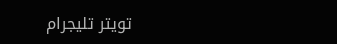تويتر تليجرام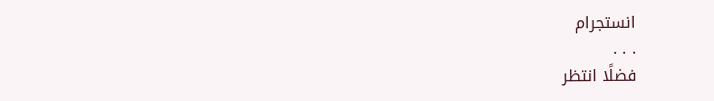انستجرام
. . .
فضلًا انتظر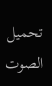تحميل الصوت